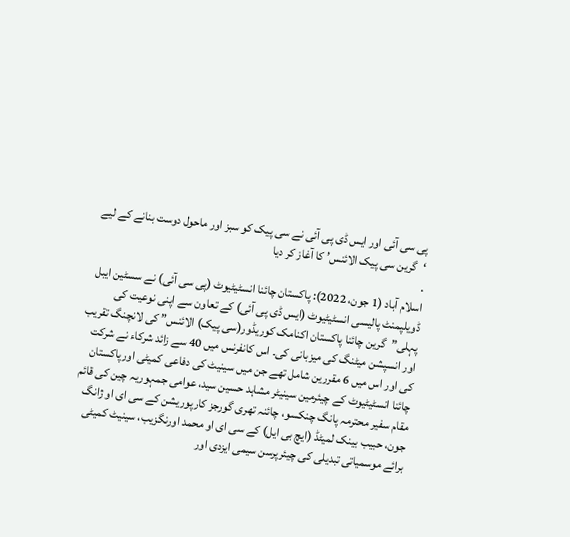پی سی آئی اور ایس ڈی پی آئی نے سی پیک کو سبز اور ماحول دوست بنانے کے لیے ‘گرین سی پیک الائنس’ کا آغاز کر دیا
.
اسلام آباد (1 جون، 2022): پاکستان چائنا انسٹیٹیوٹ (پی سی آئی) نے سسٹین ایبل ڈویلپمنٹ پالیسی انسٹیٹیوٹ (ایس ڈی پی آئی) کے تعاون سے اپنی نوعیت کی پہلی”گرین چائنا پاکستان اکنامک کوریڈور(سی پیک) الائنس” کی لانچنگ تقریب اور انسپشن میٹنگ کی میزبانی کی۔ اس کانفرنس میں 40 سے زائد شرکاء نے شرکت کی اور اس میں 6 مقررین شامل تھے جن میں سینیٹ کی دفاعی کمیٹی اورپاکستان چائنا انسٹیٹیوٹ کے چیئرمین سینیٹر مشاہد حسین سید، عوامی جمہوریہ چین کی قائم مقام سفیر محترمہ پانگ چنکسو، چائنہ تھری گورجز کارپوریشن کے سی ای او ژانگ جون، حبیب بینک لمیٹڈ (ایچ بی ایل) کے سی ای او محمد اورنگزیب، سینیٹ کمیٹی برائے موسمیاتی تبدیلی کی چیئرپرسن سیمی ایزدی اور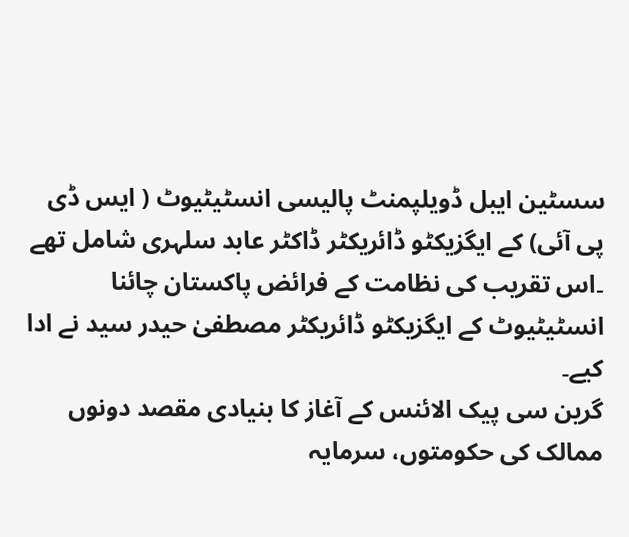سسٹین ایبل ڈویلپمنٹ پالیسی انسٹیٹیوٹ ( ایس ڈی پی آئی) کے ایگزیکٹو ڈائریکٹر ڈاکٹر عابد سلہری شامل تھے ۔اس تقریب کی نظامت کے فرائض پاکستان چائنا انسٹیٹیوٹ کے ایگزیکٹو ڈائریکٹر مصطفیٰ حیدر سید نے ادا کیے۔
گرین سی پیک الائنس کے آغاز کا بنیادی مقصد دونوں ممالک کی حکومتوں، سرمایہ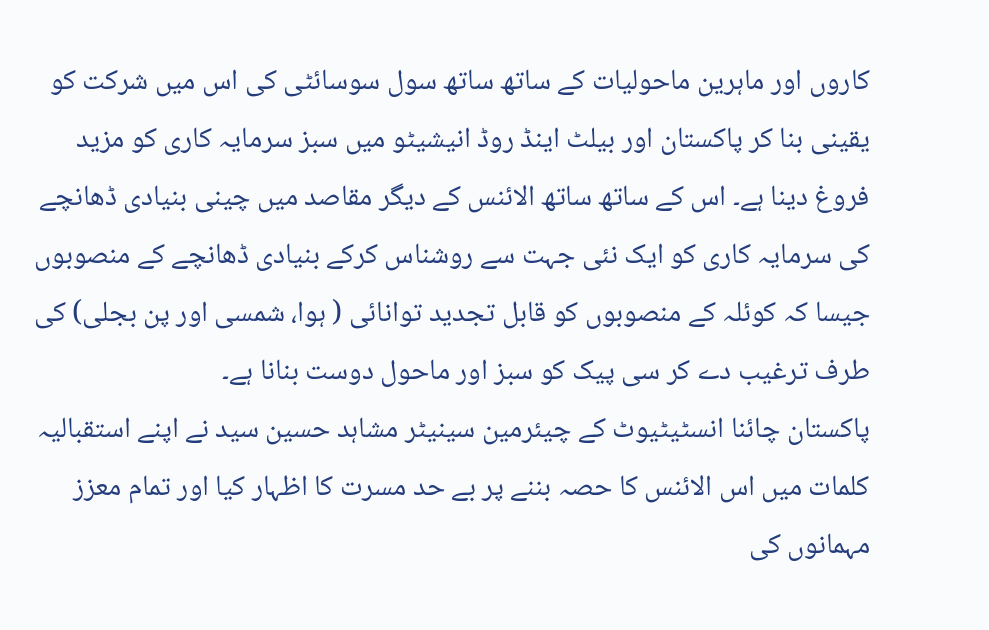کاروں اور ماہرین ماحولیات کے ساتھ ساتھ سول سوسائٹی کی اس میں شرکت کو یقینی بنا کر پاکستان اور بیلٹ اینڈ روڈ انیشیٹو میں سبز سرمایہ کاری کو مزید فروغ دینا ہے۔ اس کے ساتھ ساتھ الائنس کے دیگر مقاصد میں چینی بنیادی ڈھانچے کی سرمایہ کاری کو ایک نئی جہت سے روشناس کرکے بنیادی ڈھانچے کے منصوبوں جیسا کہ کوئلہ کے منصوبوں کو قابل تجدید توانائی ( ہوا، شمسی اور پن بجلی) کی طرف ترغیب دے کر سی پیک کو سبز اور ماحول دوست بنانا ہے۔
پاکستان چائنا انسٹیٹیوٹ کے چیئرمین سینیٹر مشاہد حسین سید نے اپنے استقبالیہ کلمات میں اس الائنس کا حصہ بننے پر بے حد مسرت کا اظہار کیا اور تمام معزز مہمانوں کی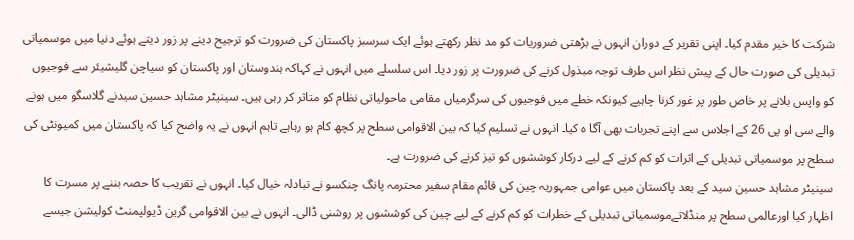شرکت کا خیر مقدم کیا۔ اپنی تقریر کے دوران انہوں نے بڑھتی ضروریات کو مد نظر رکھتے ہوئے ایک سرسبز پاکستان کی ضرورت کو ترجیح دینے پر زور دیتے ہوئے دنیا میں موسمیاتی تبدیلی کی صورت حال کے پیش نظر اس طرف توجہ مبذول کرنے کی ضرورت پر زور دیا۔ اس سلسلے میں انہوں نے کہاکہ ہندوستان اور پاکستان کو سیاچن گلیشیئر سے فوجیوں کو واپس بلانے پر خاص طور پر غور کرنا چاہیے کیونکہ خطے میں فوجیوں کی سرگرمیاں مقامی ماحولیاتی نظام کو متاثر کر رہی ہیں۔ سینیٹر مشاہد حسین سیدنے گلاسگو میں ہونے والے سی او پی 26 کے اجلاس سے اپنے تجربات بھی آگا ہ کیا۔ انہوں نے تسلیم کیا کہ بین الاقوامی سطح پر کچھ کام ہو رہاہے تاہم انہوں نے یہ واضح کیا کہ پاکستان میں کمیونٹی کی سطح پر موسمیاتی تبدیلی کے اثرات کو کم کرنے کے لیے درکار کوششوں کو تیز کرنے کی ضرورت ہے۔
سینیٹر مشاہد حسین سید کے بعد پاکستان میں عوامی جمہوریہ چین کی قائم مقام سفیر محترمہ پانگ چنکسو نے تبادلہ خیال کیا۔ انہوں نے تقریب کا حصہ بننے پر مسرت کا اظہار کیا اورعالمی سطح پر منڈلاتےموسمیاتی تبدیلی کے خطرات کو کم کرنے کے لیے چین کی کوششوں پر روشنی ڈالی۔ انہوں نے بین الاقوامی گرین ڈیولپمنٹ کولیشن جیسے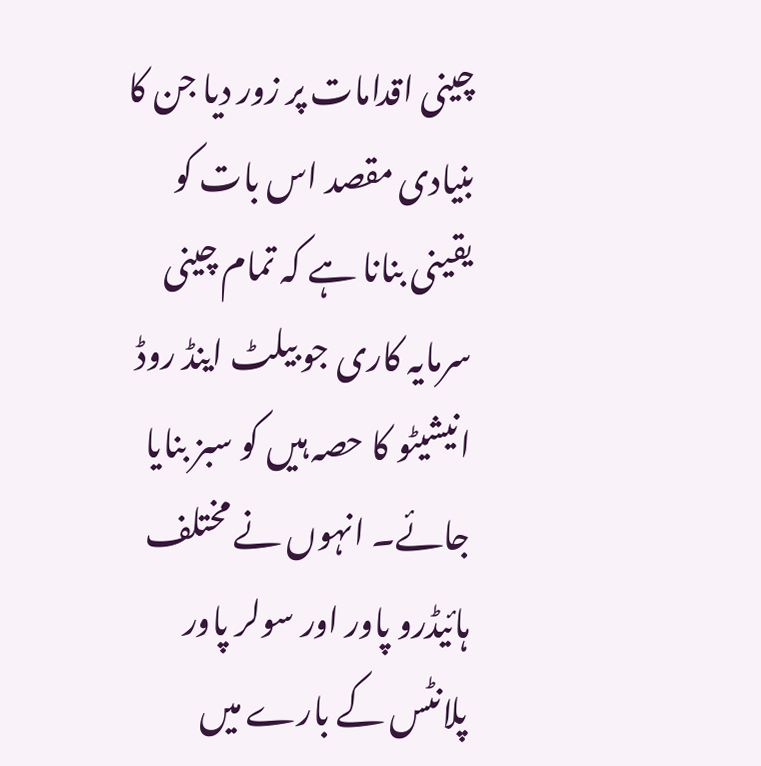چینی اقدامات پر زور دیا جن کا بنیادی مقصد اس بات کو یقینی بنانا ہے کہ تمام چینی سرمایہ کاری جو بیلٹ اینڈ روڈ انیشیٹو کا حصہ ہیں کو سبز بنایا جائے۔ انہوں نے مختلف ہائیڈرو پاور اور سولر پاور پلانٹس کے بارے میں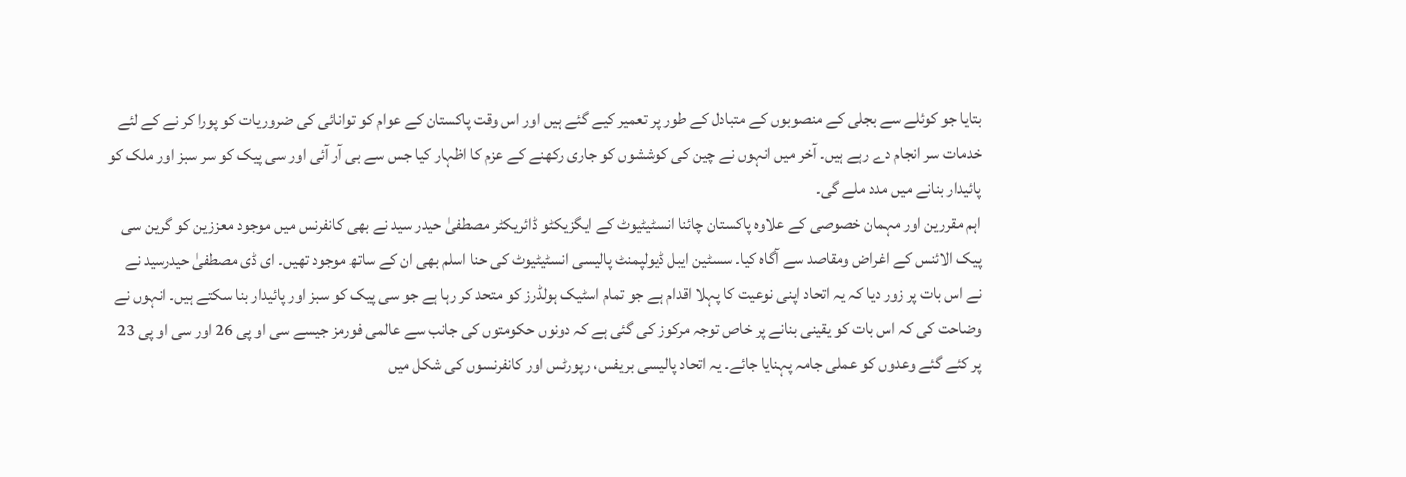بتایا جو کوئلے سے بجلی کے منصوبوں کے متبادل کے طور پر تعمیر کیے گئے ہیں اور اس وقت پاکستان کے عوام کو توانائی کی ضروریات کو پورا کر نے کے لئے خدمات سر انجام دے رہے ہیں۔ آخر میں انہوں نے چین کی کوششوں کو جاری رکھنے کے عزم کا اظہار کیا جس سے بی آر آئی اور سی پیک کو سر سبز اور ملک کو پائیدار بنانے میں مدد ملے گی۔
اہم مقررین اور مہمان خصوصی کے علاوہ پاکستان چائنا انسٹیٹیوٹ کے ایگزیکٹو ڈائریکٹر مصطفیٰ حیدر سید نے بھی کانفرنس میں موجود معززین کو گرین سی پیک الائنس کے اغراض ومقاصد سے آگاہ کیا۔ سسٹین ایبل ڈیولپمنٹ پالیسی انسٹیٹیوٹ کی حنا اسلم بھی ان کے ساتھ موجود تھیں۔ ای ڈی مصطفیٰ حیدرسید نے نے اس بات پر زور دیا کہ یہ اتحاد اپنی نوعیت کا پہلا اقدام ہے جو تمام اسٹیک ہولڈرز کو متحد کر رہا ہے جو سی پیک کو سبز اور پائیدار بنا سکتے ہیں۔ انہوں نے وضاحت کی کہ اس بات کو یقینی بنانے پر خاص توجہ مرکوز کی گئی ہے کہ دونوں حکومتوں کی جانب سے عالمی فورمز جیسے سی او پی 26 اور سی او پی 23 پر کئے گئے وعدوں کو عملی جامہ پہنایا جائے۔ یہ اتحاد پالیسی بریفس، رپورٹس اور کانفرنسوں کی شکل میں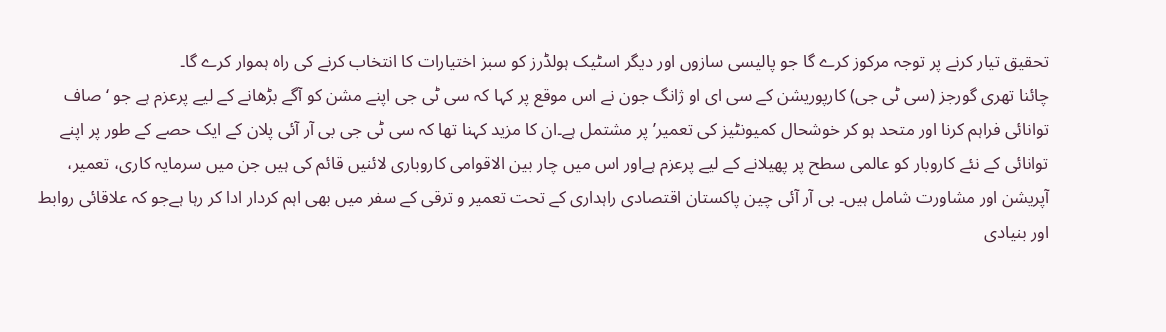تحقیق تیار کرنے پر توجہ مرکوز کرے گا جو پالیسی سازوں اور دیگر اسٹیک ہولڈرز کو سبز اختیارات کا انتخاب کرنے کی راہ ہموار کرے گا۔
چائنا تھری گورجز (سی ٹی جی) کارپوریشن کے سی ای او ژانگ جون نے اس موقع پر کہا کہ سی ٹی جی اپنے مشن کو آگے بڑھانے کے لیے پرعزم ہے جو ‘صاف توانائی فراہم کرنا اور متحد ہو کر خوشحال کمیونٹیز کی تعمیر’ پر مشتمل ہے۔ان کا مزید کہنا تھا کہ سی ٹی جی بی آر آئی پلان کے ایک حصے کے طور پر اپنے توانائی کے نئے کاروبار کو عالمی سطح پر پھیلانے کے لیے پرعزم ہےاور اس میں چار بین الاقوامی کاروباری لائنیں قائم کی ہیں جن میں سرمایہ کاری، تعمیر، آپریشن اور مشاورت شامل ہیں۔ بی آر آئی چین پاکستان اقتصادی راہداری کے تحت تعمیر و ترقی کے سفر میں بھی اہم کردار ادا کر رہا ہےجو کہ علاقائی روابط اور بنیادی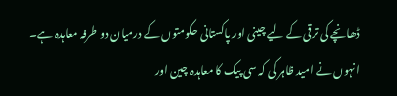ڈھانچے کی ترقی کے لیے چینی اور پاکستانی حکومتوں کے درمیان دو طرفہ معاہدہ ہے۔ انہوں نے امید ظاہر کی کہ سی پیک کا معاہدہ چین اور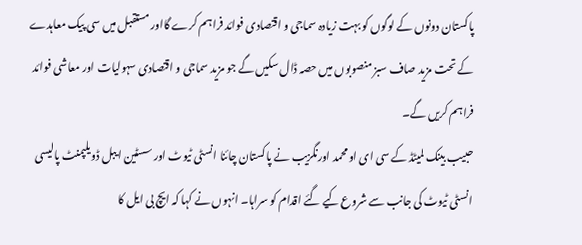پاکستان دونوں کے لوگوں کو بہت زیادہ سماجی و اقتصادی فوائد فراہم کرے گااور مستقبل میں سی پیک معاہدے کے تحت مزید صاف سبز منصوبوں میں حصہ ڈال سکیں گے جو مزید سماجی و اقتصادی سہولیات اور معاشی فوائد فراہم کریں گے۔
حبیب بینک لمیٹڈ کے سی ای او محمد اورنگزیب نے پاکستان چائنا انسٹی ٹیوٹ اور سسٹین ایبل ڈویلپمنٹ پالیسی انسٹی ٹیوٹ کی جانب سے شروع کیے گئے اقدام کو سراہا۔ انہوں نے کہا کہ ایچ بی ایل کا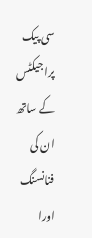سی پیک پراجیکٹس کے ساتھ ان کی فنانسنگ اورا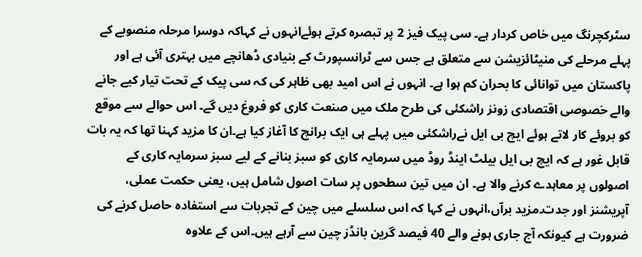سٹرکچرنگ میں خاص کردار ہے۔ سی پیک فیز 2 پر تبصرہ کرتے ہوئےانہوں نے کہاکہ دوسرا مرحلہ منصوبے کے پہلے مرحلے کی منیٹائزیشن سے متعلق ہے جس سے ٹرانسپورٹ کے بنیادی ڈھانچے میں بہتری آئی ہے اور پاکستان میں توانائی کا بحران کم ہوا ہے۔ انہوں نے اس امید بھی ظاہر کی کہ سی پیک کے تحت تیار کیے جانے والے خصوصی اقتصادی زونز راشکئی کی طرح ملک میں صنعت کاری کو فروغ دیں گے۔ اس حوالے سے موقع کو بروئے کار لاتے ہوئے ایچ بی ایل نےراشکئی میں پہلے ہی ایک برانچ کا آغاز کیا ہے۔ان کا مزید کہنا تھا کہ یہ بات قابل غور ہے کہ ایچ بی ایل بیلٹ اینڈ روڈ میں سرمایہ کاری کو سبز بنانے کے لیے سبز سرمایہ کاری کے اصولوں پر معاہدے کرنے والا ہے۔ ان میں تین سطحوں پر سات اصول شامل ہیں، یعنی حکمت عملی، آپریشنز اور جدت۔مزید برآں،انہوں نے کہا کہ اس سلسلے میں چین کے تجربات سے استفادہ حاصل کرنے کی ضرورت ہے کیونکہ آج جاری ہونے والے 40 فیصد گرین بانڈز چین سے آرہے ہیں۔اس کے علاوہ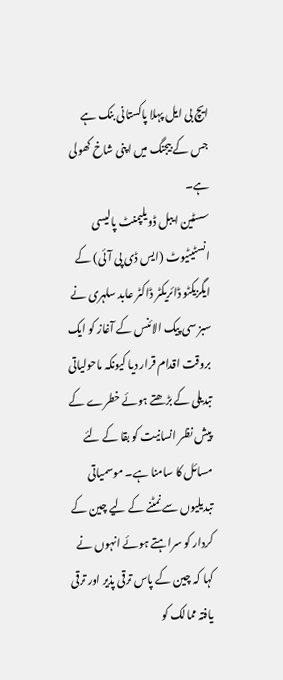ایچ بی ایل پہلا پاکستانی بنک ہے جس کے بیجنگ میں اپنی شاخ کھولی ہے۔
سسٹین ایبل ڈویلپمنٹ پالیسی انسٹیٹیوٹ (ایس ڈی پی آئی) کے ایگزیکٹو ڈائریکٹر ڈاکٹر عابد سلہری نے سبز سی پیک الائنس کے آغاز کو ایک بروقت اقدام قرار دیا کیونکہ ماحولیاتی تبدیلی کے بڑھتے ہوئے خطرے کے پیش نظر انسانیت کو بقا کے لئے مسائل کا سامنا ہے۔ موسمیاتی تبدیلیوں سے نمٹنے کے لیے چین کے کردار کو سراہتے ہوئے انہوں نے کہا کہ چین کے پاس ترقی پذیر اور ترقی یافتہ ممالک کو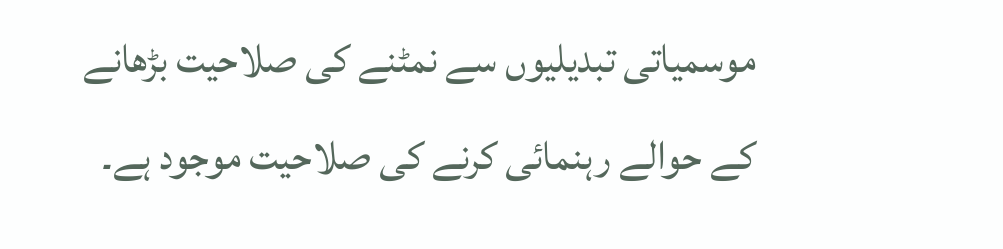موسمیاتی تبدیلیوں سے نمٹنے کی صلاحیت بڑھانے کے حوالے رہنمائی کرنے کی صلاحیت موجود ہے۔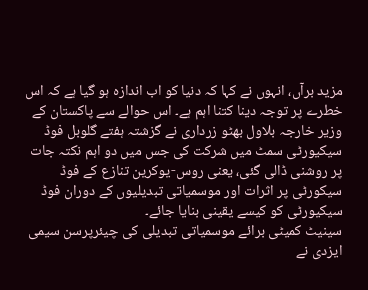مزید برآں، انہوں نے کہا کہ دنیا کو اب اندازہ ہو گیا ہے کہ اس خطرے پر توجہ دینا کتنا اہم ہے۔ اس حوالے سے پاکستان کے وزیر خارجہ بلاول بھٹو زرداری نے گزشتہ ہفتے گلوبل فوڈ سیکیورٹی سمٹ میں شرکت کی جس میں دو اہم نکتہ جات پر روشنی ڈالی گئی، یعنی روس-یوکرین تنازع کے فوڈ سیکورٹی پر اثرات اور موسمیاتی تبدیلیوں کے دوران فوڈ سیکیورٹی کو کیسے یقینی بنایا جائے۔
سینیٹ کمیٹی برائے موسمیاتی تبدیلی کی چیئرپرسن سیمی ایزدی نے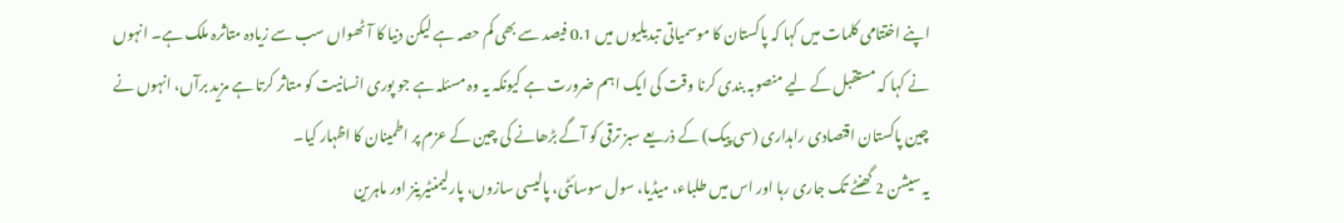اپنے اختتامی کلمات میں کہا کہ پاکستان کا موسمیاتی تبدیلیوں میں 0.1 فیصد سے بھی کم حصہ ہے لیکن دنیا کا آٹھواں سب سے زیادہ متاثرہ ملک ہے۔ انہوں نے کہا کہ مستقبل کے لیے منصوبہ بندی کرنا وقت کی ایک اہم ضرورت ہے کیونکہ یہ وہ مسئلہ ہے جو پوری انسانیت کو متاثر کرتا ہے مزید برآں، انہوں نے چین پاکستان اقتصادی راہداری (سی پیک) کے ذریعے سبز ترقی کو آگے بڑھانے کی چین کے عزم پر اطمینان کا اظہار کیا۔
یہ سیشن 2 گھنٹے تک جاری رہا اور اس میں طلباء، میڈیا، سول سوسائٹی، پالیسی سازوں، پارلیمنٹیرینز اور ماہرین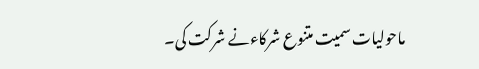ماحولیات سمیت متنوع شرکاءنے شرکت کی۔